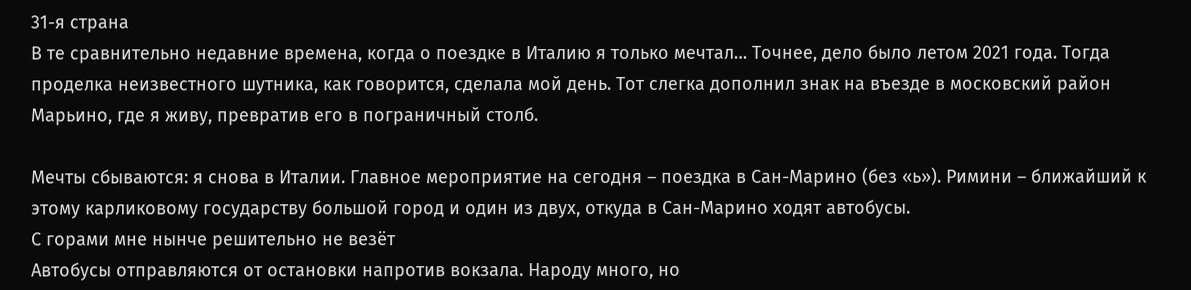31-я страна
В те сравнительно недавние времена, когда о поездке в Италию я только мечтал… Точнее, дело было летом 2021 года. Тогда проделка неизвестного шутника, как говорится, сделала мой день. Тот слегка дополнил знак на въезде в московский район Марьино, где я живу, превратив его в пограничный столб.

Мечты сбываются: я снова в Италии. Главное мероприятие на сегодня – поездка в Сан-Марино (без «ь»). Римини – ближайший к этому карликовому государству большой город и один из двух, откуда в Сан-Марино ходят автобусы.
С горами мне нынче решительно не везёт
Автобусы отправляются от остановки напротив вокзала. Народу много, но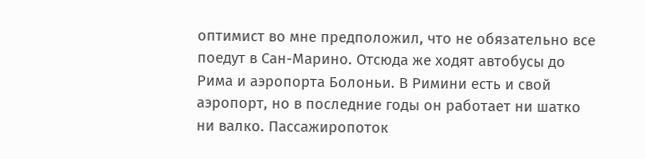оптимист во мне предположил, что не обязательно все поедут в Сан-Марино. Отсюда же ходят автобусы до Рима и аэропорта Болоньи. В Римини есть и свой аэропорт, но в последние годы он работает ни шатко ни валко. Пассажиропоток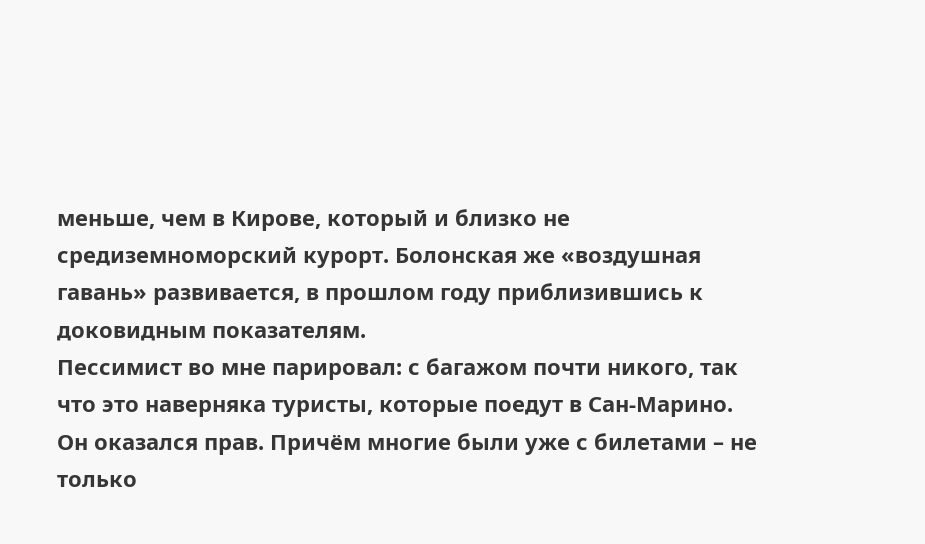меньше, чем в Кирове, который и близко не средиземноморский курорт. Болонская же «воздушная гавань» развивается, в прошлом году приблизившись к доковидным показателям.
Пессимист во мне парировал: с багажом почти никого, так что это наверняка туристы, которые поедут в Сан-Марино. Он оказался прав. Причём многие были уже с билетами – не только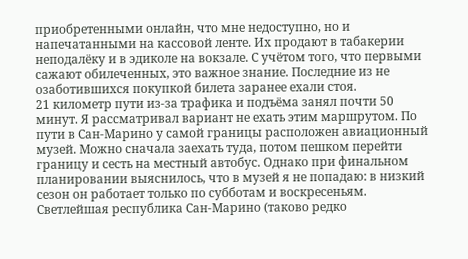приобретенными онлайн, что мне недоступно, но и напечатанными на кассовой ленте. Их продают в табакерии неподалёку и в эдиколе на вокзале. С учётом того, что первыми сажают обилеченных, это важное знание. Последние из не озаботившихся покупкой билета заранее ехали стоя.
21 километр пути из-за трафика и подъёма занял почти 50 минут. Я рассматривал вариант не ехать этим маршрутом. По пути в Сан-Марино у самой границы расположен авиационный музей. Можно сначала заехать туда, потом пешком перейти границу и сесть на местный автобус. Однако при финальном планировании выяснилось, что в музей я не попадаю: в низкий сезон он работает только по субботам и воскресеньям.
Светлейшая республика Сан-Марино (таково редко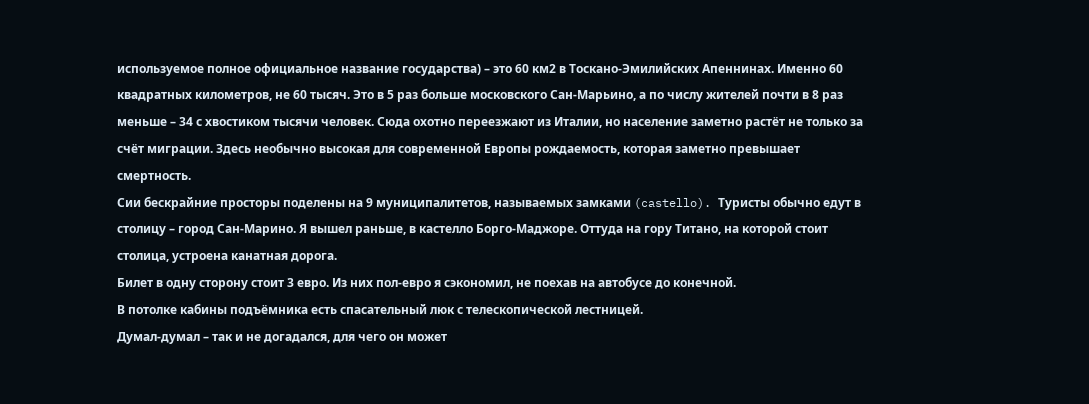используемое полное официальное название государства) – это 60 км2 в Тоскано-Эмилийских Апеннинах. Именно 60 квадратных километров, не 60 тысяч. Это в 5 раз больше московского Сан-Марьино, а по числу жителей почти в 8 раз меньше – 34 с хвостиком тысячи человек. Сюда охотно переезжают из Италии, но население заметно растёт не только за счёт миграции. Здесь необычно высокая для современной Европы рождаемость, которая заметно превышает смертность.
Сии бескрайние просторы поделены на 9 муниципалитетов, называемых замками (castello). Туристы обычно едут в столицу – город Сан-Марино. Я вышел раньше, в кастелло Борго-Маджоре. Оттуда на гору Титано, на которой стоит столица, устроена канатная дорога.
Билет в одну сторону стоит 3 евро. Из них пол-евро я сэкономил, не поехав на автобусе до конечной.
В потолке кабины подъёмника есть спасательный люк с телескопической лестницей.
Думал-думал – так и не догадался, для чего он может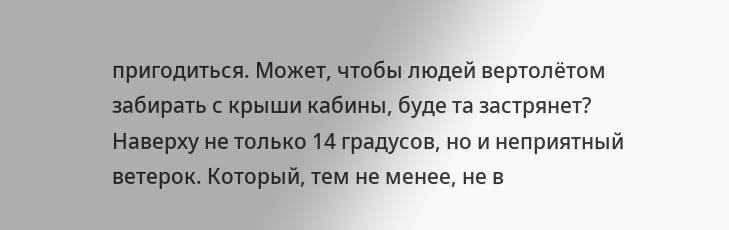пригодиться. Может, чтобы людей вертолётом забирать с крыши кабины, буде та застрянет?
Наверху не только 14 градусов, но и неприятный ветерок. Который, тем не менее, не в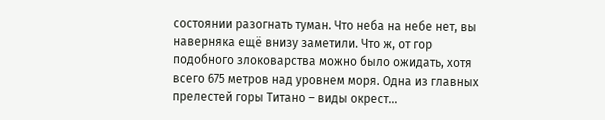состоянии разогнать туман. Что неба на небе нет, вы наверняка ещё внизу заметили. Что ж, от гор подобного злоковарства можно было ожидать, хотя всего 675 метров над уровнем моря. Одна из главных прелестей горы Титано – виды окрест…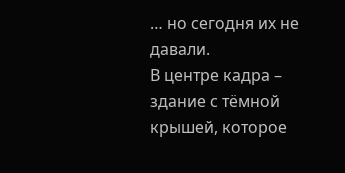… но сегодня их не давали.
В центре кадра – здание с тёмной крышей, которое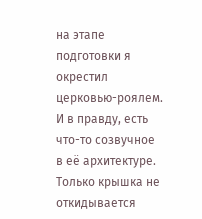на этапе подготовки я окрестил церковью-роялем. И в правду, есть что-то созвучное в её архитектуре. Только крышка не откидывается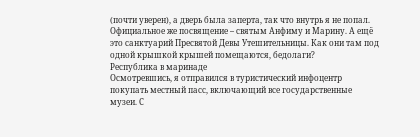(почти уверен), а дверь была заперта, так что внутрь я не попал.
Официальное же посвящение – святым Анфиму и Марину. А ещё это санктуарий Пресвятой Девы Утешительницы. Как они там под одной крышкой крышей помещаются, бедолаги?
Республика в маринаде
Осмотревшись, я отправился в туристический инфоцентр покупать местный пасс, включающий все государственные музеи. С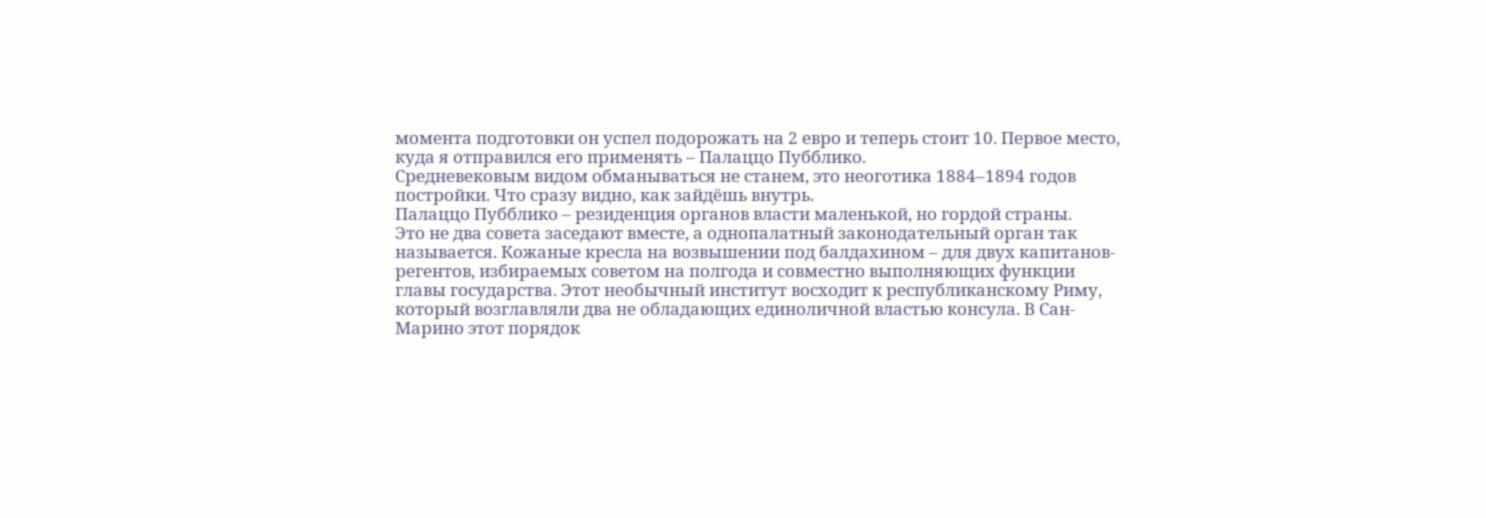момента подготовки он успел подорожать на 2 евро и теперь стоит 10. Первое место, куда я отправился его применять – Палаццо Пубблико.
Средневековым видом обманываться не станем, это неоготика 1884–1894 годов постройки. Что сразу видно, как зайдёшь внутрь.
Палаццо Пубблико – резиденция органов власти маленькой, но гордой страны.
Это не два совета заседают вместе, а однопалатный законодательный орган так называется. Кожаные кресла на возвышении под балдахином – для двух капитанов-регентов, избираемых советом на полгода и совместно выполняющих функции главы государства. Этот необычный институт восходит к республиканскому Риму, который возглавляли два не обладающих единоличной властью консула. В Сан-Марино этот порядок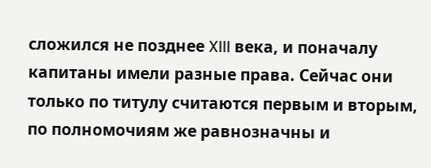сложился не позднее XIII века, и поначалу капитаны имели разные права. Сейчас они только по титулу считаются первым и вторым, по полномочиям же равнозначны и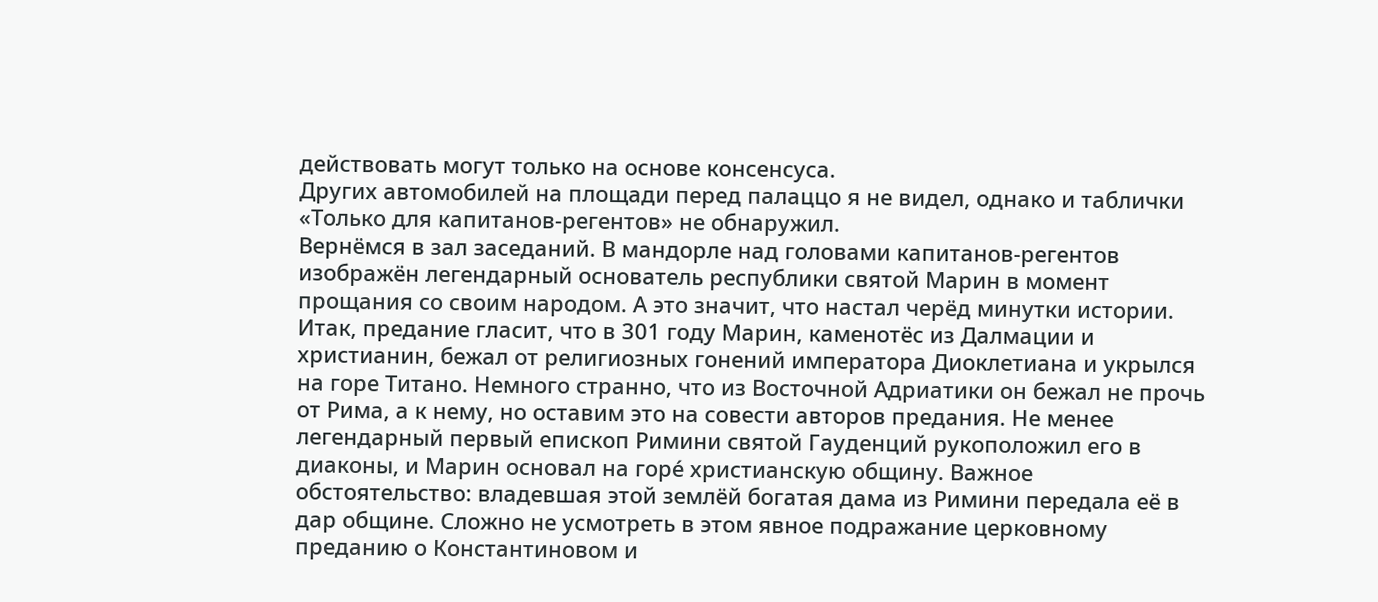действовать могут только на основе консенсуса.
Других автомобилей на площади перед палаццо я не видел, однако и таблички «Только для капитанов-регентов» не обнаружил.
Вернёмся в зал заседаний. В мандорле над головами капитанов-регентов изображён легендарный основатель республики святой Марин в момент прощания со своим народом. А это значит, что настал черёд минутки истории.
Итак, предание гласит, что в 301 году Марин, каменотёс из Далмации и христианин, бежал от религиозных гонений императора Диоклетиана и укрылся на горе Титано. Немного странно, что из Восточной Адриатики он бежал не прочь от Рима, а к нему, но оставим это на совести авторов предания. Не менее легендарный первый епископ Римини святой Гауденций рукоположил его в диаконы, и Марин основал на горе́ христианскую общину. Важное обстоятельство: владевшая этой землёй богатая дама из Римини передала её в дар общине. Сложно не усмотреть в этом явное подражание церковному преданию о Константиновом и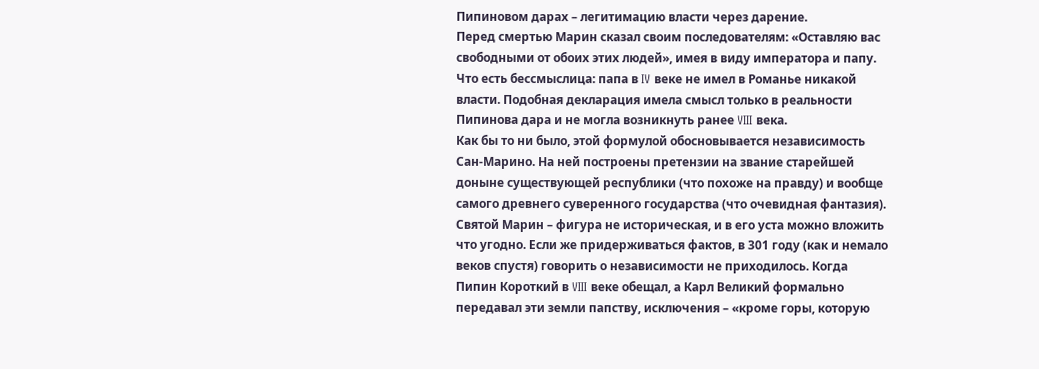Пипиновом дарах – легитимацию власти через дарение.
Перед смертью Марин сказал своим последователям: «Оставляю вас свободными от обоих этих людей», имея в виду императора и папу. Что есть бессмыслица: папа в IV веке не имел в Романье никакой власти. Подобная декларация имела смысл только в реальности Пипинова дара и не могла возникнуть ранее VIII века.
Как бы то ни было, этой формулой обосновывается независимость Сан-Марино. На ней построены претензии на звание старейшей доныне существующей республики (что похоже на правду) и вообще самого древнего суверенного государства (что очевидная фантазия).
Святой Марин – фигура не историческая, и в его уста можно вложить что угодно. Если же придерживаться фактов, в 301 году (как и немало веков спустя) говорить о независимости не приходилось. Когда Пипин Короткий в VIII веке обещал, а Карл Великий формально передавал эти земли папству, исключения – «кроме горы, которую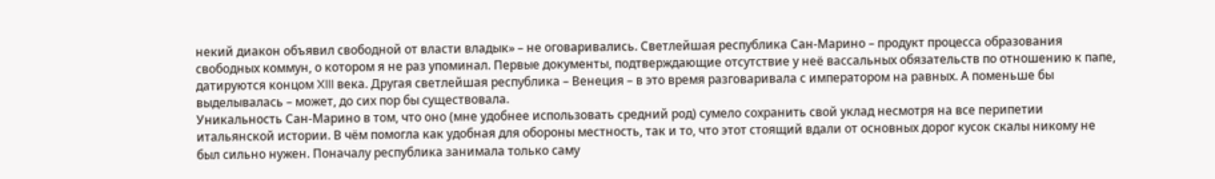некий диакон объявил свободной от власти владык» – не оговаривались. Светлейшая республика Сан-Марино – продукт процесса образования свободных коммун, о котором я не раз упоминал. Первые документы, подтверждающие отсутствие у неё вассальных обязательств по отношению к папе, датируются концом XIII века. Другая светлейшая республика – Венеция – в это время разговаривала с императором на равных. А поменьше бы выделывалась – может, до сих пор бы существовала.
Уникальность Сан-Марино в том, что оно (мне удобнее использовать средний род) сумело сохранить свой уклад несмотря на все перипетии итальянской истории. В чём помогла как удобная для обороны местность, так и то, что этот стоящий вдали от основных дорог кусок скалы никому не был сильно нужен. Поначалу республика занимала только саму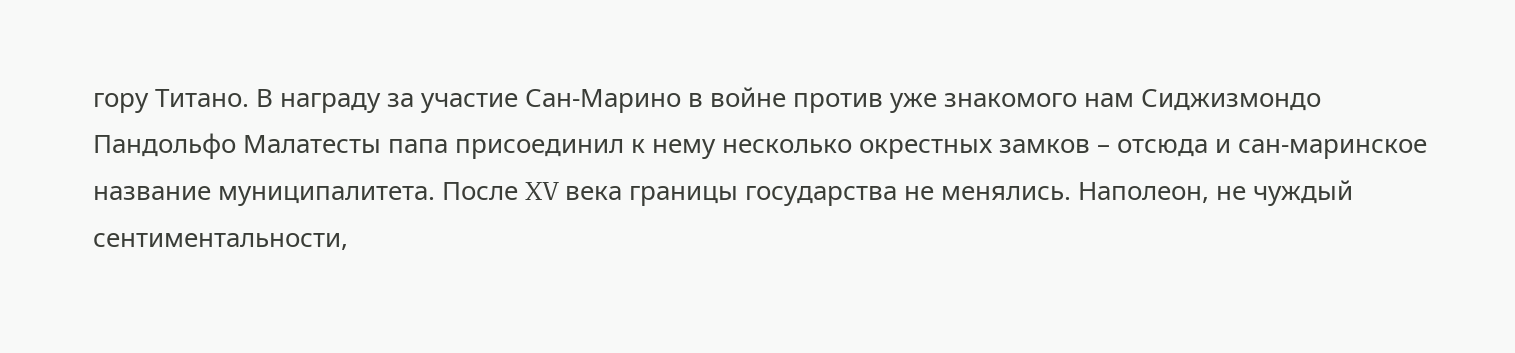гору Титано. В награду за участие Сан-Марино в войне против уже знакомого нам Сиджизмондо Пандольфо Малатесты папа присоединил к нему несколько окрестных замков – отсюда и сан-маринское название муниципалитета. После XV века границы государства не менялись. Наполеон, не чуждый сентиментальности,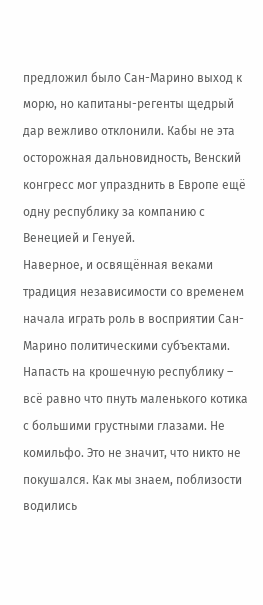предложил было Сан-Марино выход к морю, но капитаны-регенты щедрый дар вежливо отклонили. Кабы не эта осторожная дальновидность, Венский конгресс мог упразднить в Европе ещё одну республику за компанию с Венецией и Генуей.
Наверное, и освящённая веками традиция независимости со временем начала играть роль в восприятии Сан-Марино политическими субъектами. Напасть на крошечную республику – всё равно что пнуть маленького котика с большими грустными глазами. Не комильфо. Это не значит, что никто не покушался. Как мы знаем, поблизости водились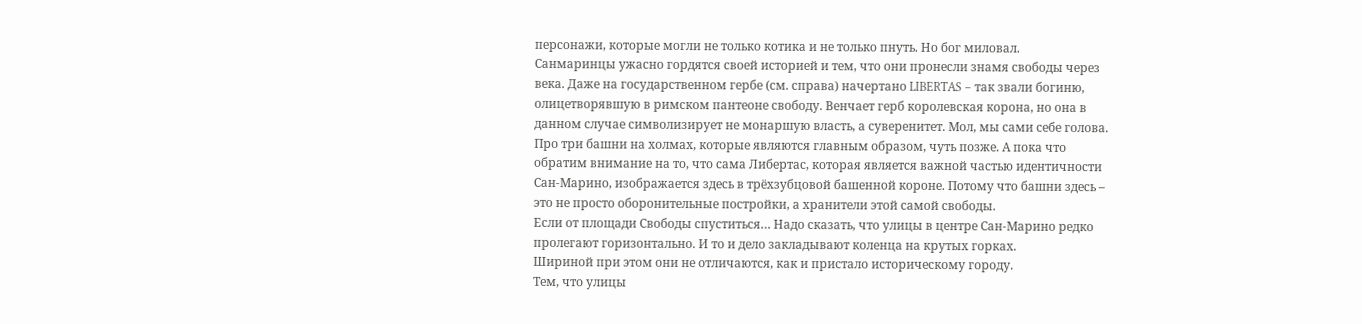персонажи, которые могли не только котика и не только пнуть. Но бог миловал.
Санмаринцы ужасно гордятся своей историей и тем, что они пронесли знамя свободы через века. Даже на государственном гербе (см. справа) начертано LIBERTAS – так звали богиню, олицетворявшую в римском пантеоне свободу. Венчает герб королевская корона, но она в данном случае символизирует не монаршую власть, а суверенитет. Мол, мы сами себе голова.
Про три башни на холмах, которые являются главным образом, чуть позже. А пока что обратим внимание на то, что сама Либертас, которая является важной частью идентичности Сан-Марино, изображается здесь в трёхзубцовой башенной короне. Потому что башни здесь – это не просто оборонительные постройки, а хранители этой самой свободы.
Если от площади Свободы спуститься… Надо сказать, что улицы в центре Сан-Марино редко пролегают горизонтально. И то и дело закладывают коленца на крутых горках.
Шириной при этом они не отличаются, как и пристало историческому городу.
Тем, что улицы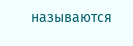называются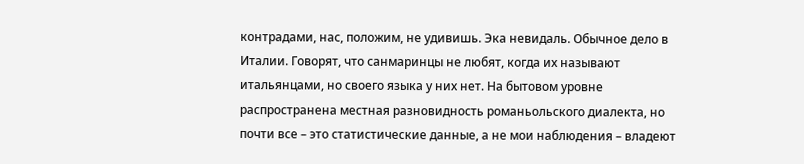контрадами, нас, положим, не удивишь. Эка невидаль. Обычное дело в Италии. Говорят, что санмаринцы не любят, когда их называют итальянцами, но своего языка у них нет. На бытовом уровне распространена местная разновидность романьольского диалекта, но почти все – это статистические данные, а не мои наблюдения – владеют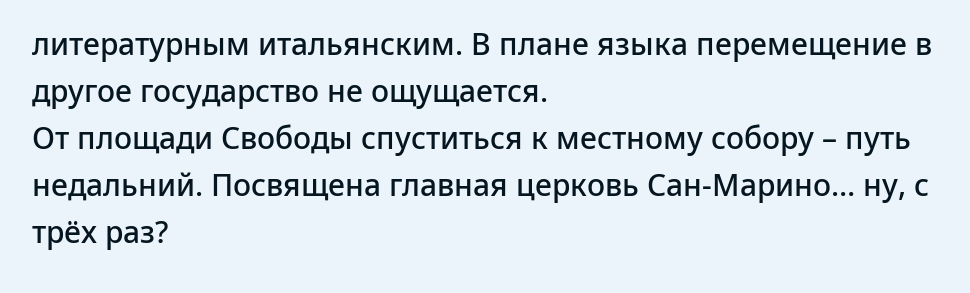литературным итальянским. В плане языка перемещение в другое государство не ощущается.
От площади Свободы спуститься к местному собору – путь недальний. Посвящена главная церковь Сан‑Марино… ну, с трёх раз?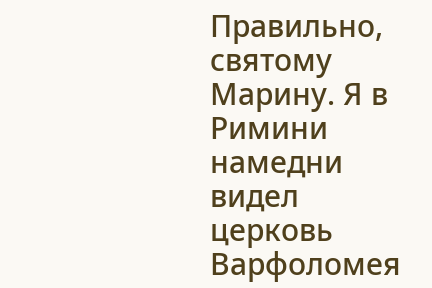Правильно, святому Марину. Я в Римини намедни видел церковь Варфоломея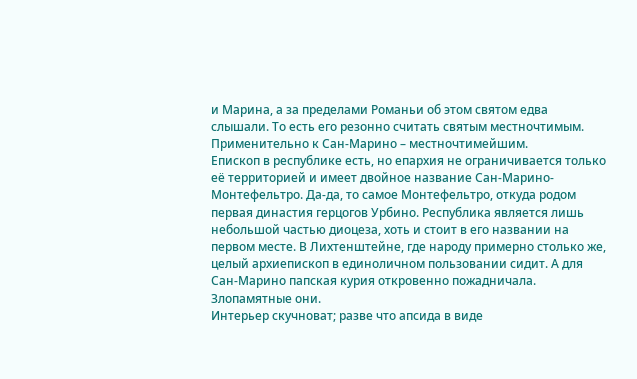и Марина, а за пределами Романьи об этом святом едва слышали. То есть его резонно считать святым местночтимым. Применительно к Сан-Марино – местночтимейшим.
Епископ в республике есть, но епархия не ограничивается только её территорией и имеет двойное название Сан-Марино-Монтефельтро. Да-да, то самое Монтефельтро, откуда родом первая династия герцогов Урбино. Республика является лишь небольшой частью диоцеза, хоть и стоит в его названии на первом месте. В Лихтенштейне, где народу примерно столько же, целый архиепископ в единоличном пользовании сидит. А для Сан-Марино папская курия откровенно пожадничала. Злопамятные они.
Интерьер скучноват; разве что апсида в виде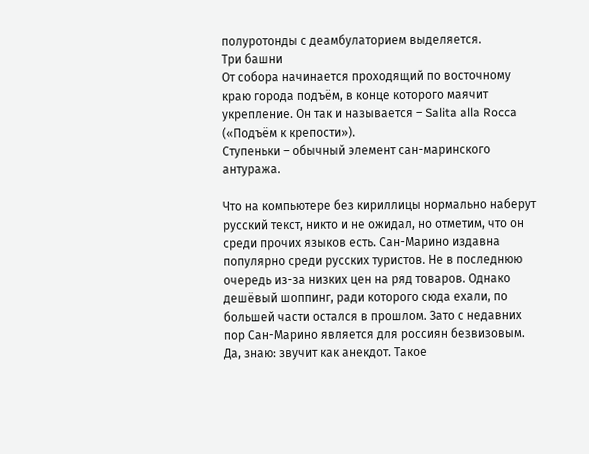полуротонды с деамбулаторием выделяется.
Три башни
От собора начинается проходящий по восточному краю города подъём, в конце которого маячит укрепление. Он так и называется – Salita alla Rocca («Подъём к крепости»).
Ступеньки – обычный элемент сан-маринского антуража.

Что на компьютере без кириллицы нормально наберут русский текст, никто и не ожидал, но отметим, что он среди прочих языков есть. Сан-Марино издавна популярно среди русских туристов. Не в последнюю очередь из-за низких цен на ряд товаров. Однако дешёвый шоппинг, ради которого сюда ехали, по большей части остался в прошлом. Зато с недавних пор Сан-Марино является для россиян безвизовым. Да, знаю: звучит как анекдот. Такое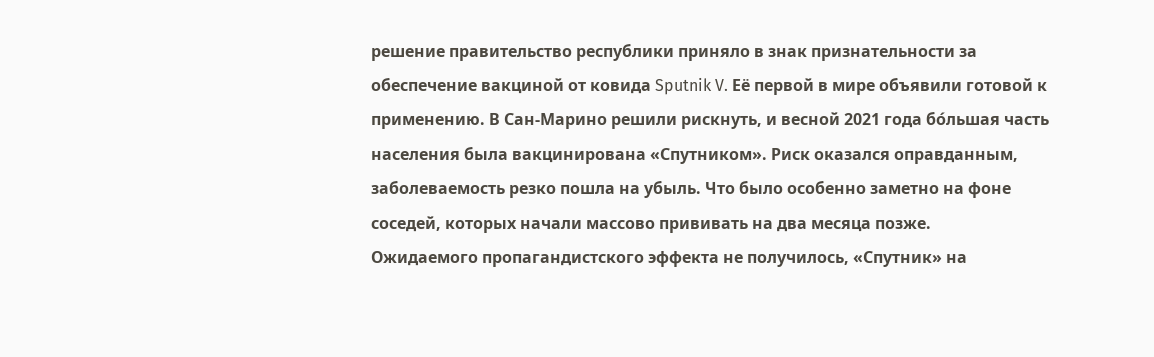решение правительство республики приняло в знак признательности за обеспечение вакциной от ковида Sputnik V. Её первой в мире объявили готовой к применению. В Сан‑Марино решили рискнуть, и весной 2021 года бо́льшая часть населения была вакцинирована «Спутником». Риск оказался оправданным, заболеваемость резко пошла на убыль. Что было особенно заметно на фоне соседей, которых начали массово прививать на два месяца позже.
Ожидаемого пропагандистского эффекта не получилось, «Спутник» на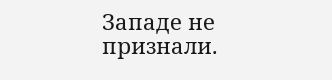Западе не признали.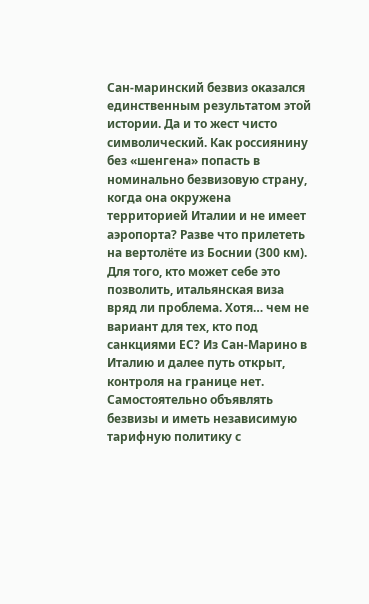Сан-маринский безвиз оказался единственным результатом этой истории. Да и то жест чисто символический. Как россиянину без «шенгена» попасть в номинально безвизовую страну, когда она окружена территорией Италии и не имеет аэропорта? Разве что прилететь на вертолёте из Боснии (300 км). Для того, кто может себе это позволить, итальянская виза вряд ли проблема. Хотя… чем не вариант для тех, кто под санкциями ЕС? Из Сан-Марино в Италию и далее путь открыт, контроля на границе нет.
Самостоятельно объявлять безвизы и иметь независимую тарифную политику с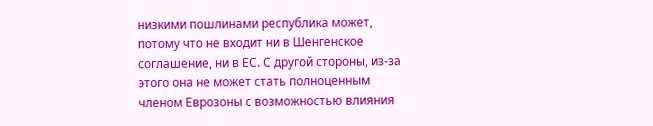низкими пошлинами республика может, потому что не входит ни в Шенгенское соглашение, ни в ЕС. С другой стороны, из-за этого она не может стать полноценным членом Еврозоны с возможностью влияния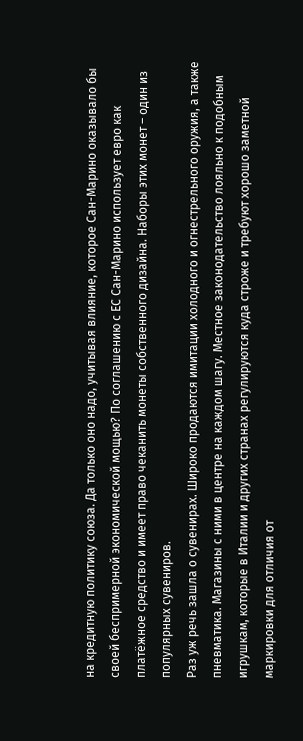на кредитную политику союза. Да только оно надо, учитывая влияние, которое Сан-Марино оказывало бы своей беспримерной экономической мощью? По соглашению с ЕС Сан-Марино использует евро как платёжное средство и имеет право чеканить монеты собственного дизайна. Наборы этих монет – один из популярных сувениров.
Раз уж речь зашла о сувенирах. Широко продаются имитации холодного и огнестрельного оружия, а также пневматика. Магазины с ними в центре на каждом шагу. Местное законодательство лояльно к подобным игрушкам, которые в Италии и других странах регулируются куда строже и требуют хорошо заметной маркировки для отличия от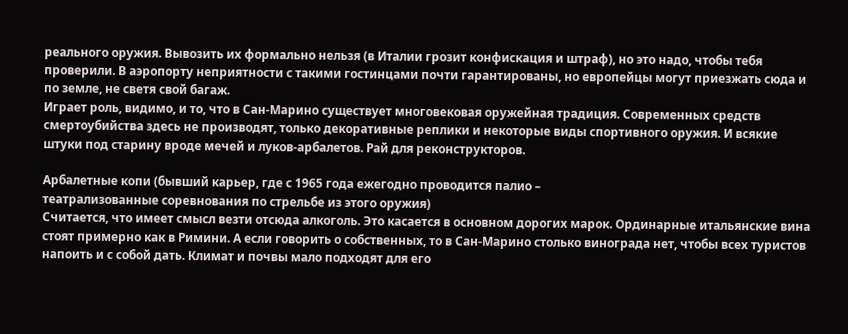реального оружия. Вывозить их формально нельзя (в Италии грозит конфискация и штраф), но это надо, чтобы тебя проверили. В аэропорту неприятности с такими гостинцами почти гарантированы, но европейцы могут приезжать сюда и по земле, не светя свой багаж.
Играет роль, видимо, и то, что в Сан-Марино существует многовековая оружейная традиция. Современных средств смертоубийства здесь не производят, только декоративные реплики и некоторые виды спортивного оружия. И всякие штуки под старину вроде мечей и луков-арбалетов. Рай для реконструкторов.

Арбалетные копи (бывший карьер, где с 1965 года ежегодно проводится палио –
театрализованные соревнования по стрельбе из этого оружия)
Считается, что имеет смысл везти отсюда алкоголь. Это касается в основном дорогих марок. Ординарные итальянские вина стоят примерно как в Римини. А если говорить о собственных, то в Сан‑Марино столько винограда нет, чтобы всех туристов напоить и с собой дать. Климат и почвы мало подходят для его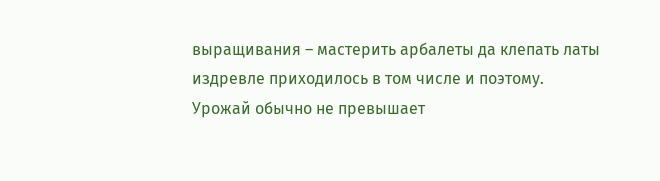выращивания – мастерить арбалеты да клепать латы издревле приходилось в том числе и поэтому. Урожай обычно не превышает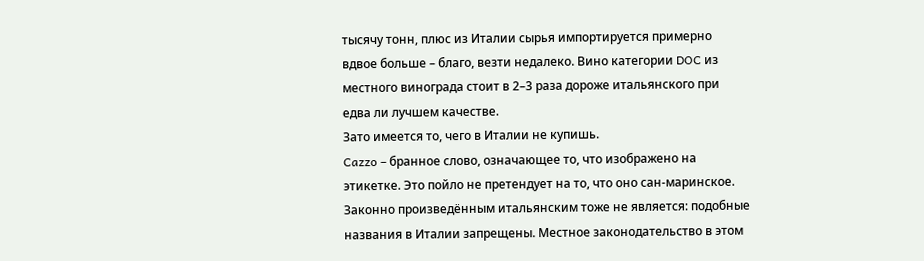тысячу тонн, плюс из Италии сырья импортируется примерно вдвое больше – благо, везти недалеко. Вино категории DOC из местного винограда стоит в 2–3 раза дороже итальянского при едва ли лучшем качестве.
Зато имеется то, чего в Италии не купишь.
Cazzo – бранное слово, означающее то, что изображено на этикетке. Это пойло не претендует на то, что оно сан-маринское. Законно произведённым итальянским тоже не является: подобные названия в Италии запрещены. Местное законодательство в этом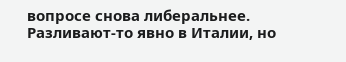вопросе снова либеральнее. Разливают-то явно в Италии, но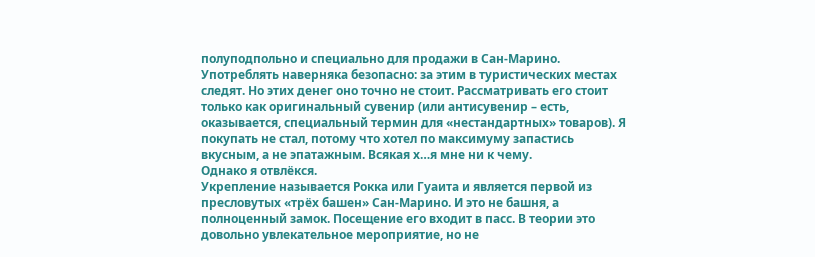полуподпольно и специально для продажи в Сан-Марино. Употреблять наверняка безопасно: за этим в туристических местах следят. Но этих денег оно точно не стоит. Рассматривать его стоит только как оригинальный сувенир (или антисувенир – есть, оказывается, специальный термин для «нестандартных» товаров). Я покупать не стал, потому что хотел по максимуму запастись вкусным, а не эпатажным. Всякая х…я мне ни к чему.
Однако я отвлёкся.
Укрепление называется Рокка или Гуаита и является первой из пресловутых «трёх башен» Сан-Марино. И это не башня, а полноценный замок. Посещение его входит в пасс. В теории это довольно увлекательное мероприятие, но не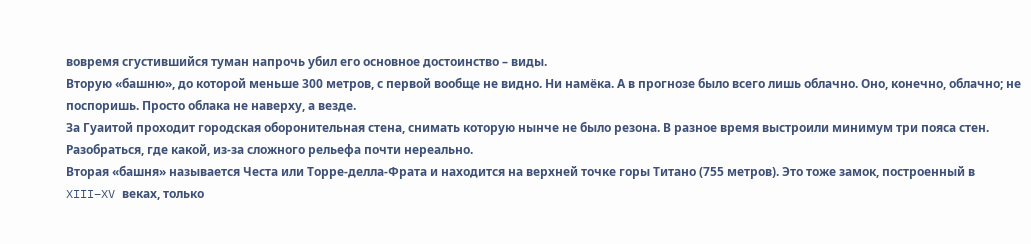вовремя сгустившийся туман напрочь убил его основное достоинство – виды.
Вторую «башню», до которой меньше 300 метров, с первой вообще не видно. Ни намёка. А в прогнозе было всего лишь облачно. Оно, конечно, облачно; не поспоришь. Просто облака не наверху, а везде.
За Гуаитой проходит городская оборонительная стена, снимать которую нынче не было резона. В разное время выстроили минимум три пояса стен. Разобраться, где какой, из-за сложного рельефа почти нереально.
Вторая «башня» называется Честа или Торре-делла-Фрата и находится на верхней точке горы Титано (755 метров). Это тоже замок, построенный в XIII–XV веках, только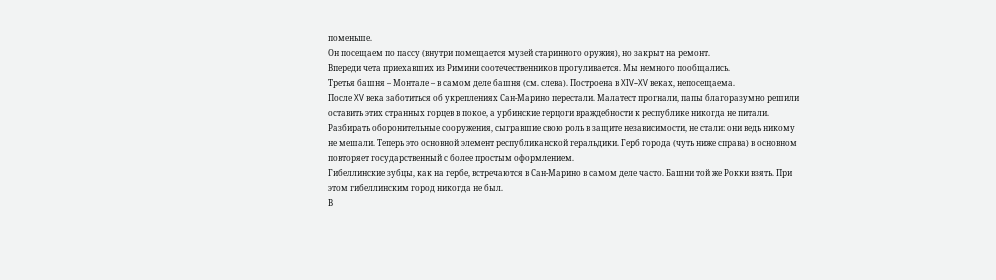поменьше.
Он посещаем по пассу (внутри помещается музей старинного оружия), но закрыт на ремонт.
Впереди чета приехавших из Римини соотечественников прогуливается. Мы немного пообщались.
Третья башня – Монтале – в самом деле башня (см. слева). Построена в XIV–XV веках, непосещаема.
После XV века заботиться об укреплениях Сан-Марино перестали. Малатест прогнали, папы благоразумно решили оставить этих странных горцев в покое, а урбинские герцоги враждебности к республике никогда не питали. Разбирать оборонительные сооружения, сыгравшие свою роль в защите независимости, не стали: они ведь никому не мешали. Теперь это основной элемент республиканской геральдики. Герб города (чуть ниже справа) в основном повторяет государственный с более простым оформлением.
Гибеллинские зубцы, как на гербе, встречаются в Сан‑Марино в самом деле часто. Башни той же Рокки взять. При этом гибеллинским город никогда не был.
В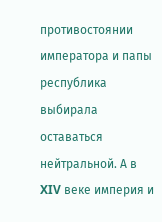противостоянии императора и папы республика выбирала оставаться нейтральной. А в XIV веке империя и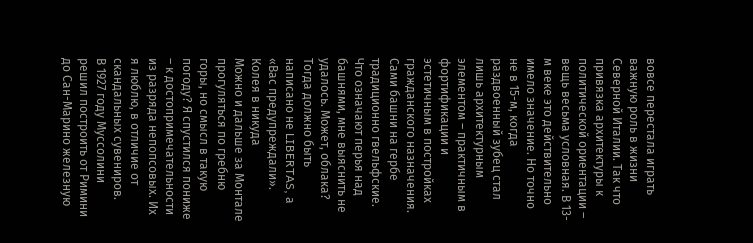вовсе перестала играть важную роль в жизни Северной Италии. Так что привязка архитектуры к политической ориентации – вещь весьма условная. В 13-м веке это действительно имело значение. Но точно не в 15-м, когда раздвоенный зубец стал лишь архитектурным элементом – практичным в фортификации и эстетичным в постройках гражданского назначения. Сами башни на гербе традиционно гвельфские.
Что означают перья над башнями, мне выяснить не удалось. Может, облака? Тогда должно быть написано не LIBERTAS, а «Вас предупреждали».
Колея в никуда
Можно и дальше за Монтале прогуляться по гребню горы, но смысл в такую погоду? Я спустился пониже – к достопримечательности из разряда непопсовых. Их я люблю, в отличие от скандальных сувениров.
В 1927 году Муссолини решил построить от Римини до Сан-Марино железную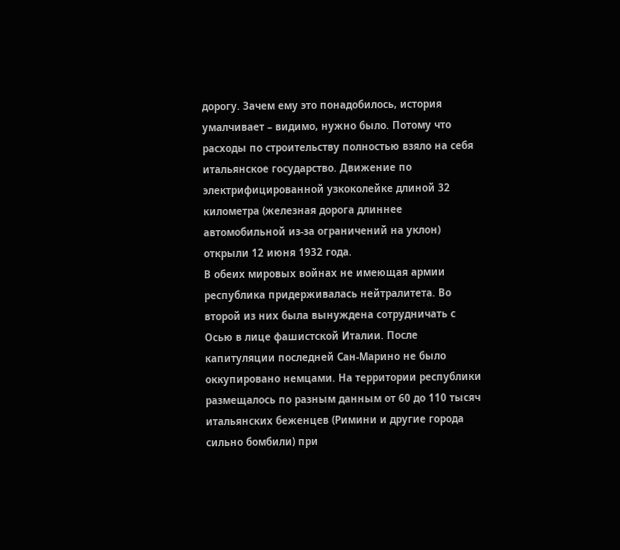дорогу. Зачем ему это понадобилось, история умалчивает – видимо, нужно было. Потому что расходы по строительству полностью взяло на себя итальянское государство. Движение по электрифицированной узкоколейке длиной 32 километра (железная дорога длиннее автомобильной из-за ограничений на уклон) открыли 12 июня 1932 года.
В обеих мировых войнах не имеющая армии республика придерживалась нейтралитета. Во второй из них была вынуждена сотрудничать с Осью в лице фашистской Италии. После капитуляции последней Сан-Марино не было оккупировано немцами. На территории республики размещалось по разным данным от 60 до 110 тысяч итальянских беженцев (Римини и другие города сильно бомбили) при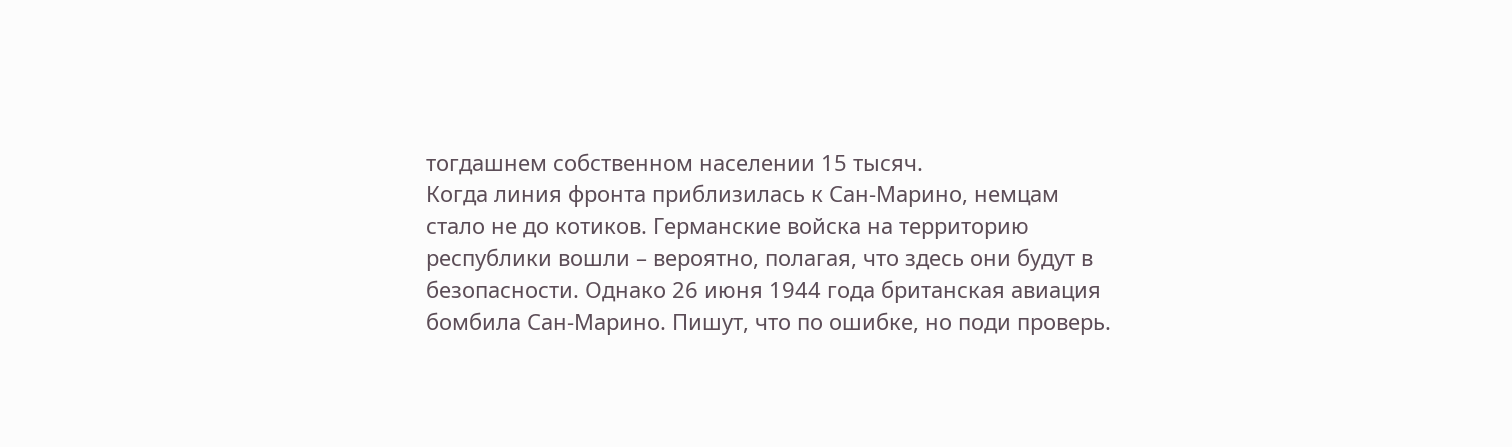тогдашнем собственном населении 15 тысяч.
Когда линия фронта приблизилась к Сан-Марино, немцам стало не до котиков. Германские войска на территорию республики вошли – вероятно, полагая, что здесь они будут в безопасности. Однако 26 июня 1944 года британская авиация бомбила Сан-Марино. Пишут, что по ошибке, но поди проверь.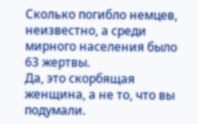Сколько погибло немцев, неизвестно, а среди мирного населения было 63 жертвы.
Да, это скорбящая женщина, а не то, что вы подумали.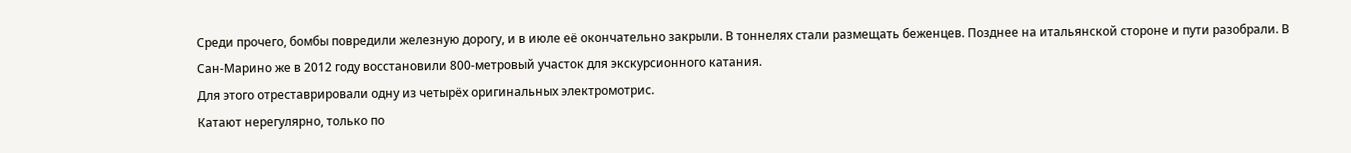Среди прочего, бомбы повредили железную дорогу, и в июле её окончательно закрыли. В тоннелях стали размещать беженцев. Позднее на итальянской стороне и пути разобрали. В Сан-Марино же в 2012 году восстановили 800-метровый участок для экскурсионного катания.
Для этого отреставрировали одну из четырёх оригинальных электромотрис.
Катают нерегулярно, только по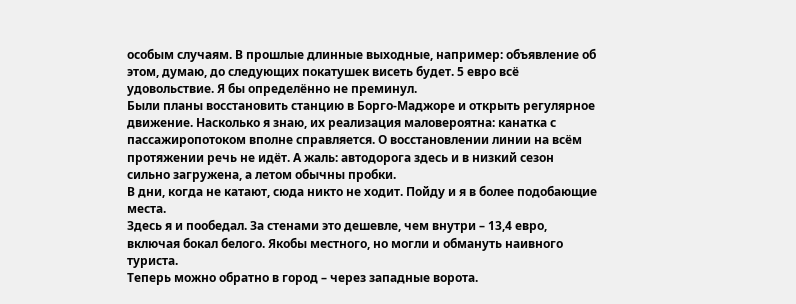особым случаям. В прошлые длинные выходные, например: объявление об этом, думаю, до следующих покатушек висеть будет. 5 евро всё удовольствие. Я бы определённо не преминул.
Были планы восстановить станцию в Борго-Маджоре и открыть регулярное движение. Насколько я знаю, их реализация маловероятна: канатка с пассажиропотоком вполне справляется. О восстановлении линии на всём протяжении речь не идёт. А жаль: автодорога здесь и в низкий сезон сильно загружена, а летом обычны пробки.
В дни, когда не катают, сюда никто не ходит. Пойду и я в более подобающие места.
Здесь я и пообедал. За стенами это дешевле, чем внутри – 13,4 евро, включая бокал белого. Якобы местного, но могли и обмануть наивного туриста.
Теперь можно обратно в город – через западные ворота.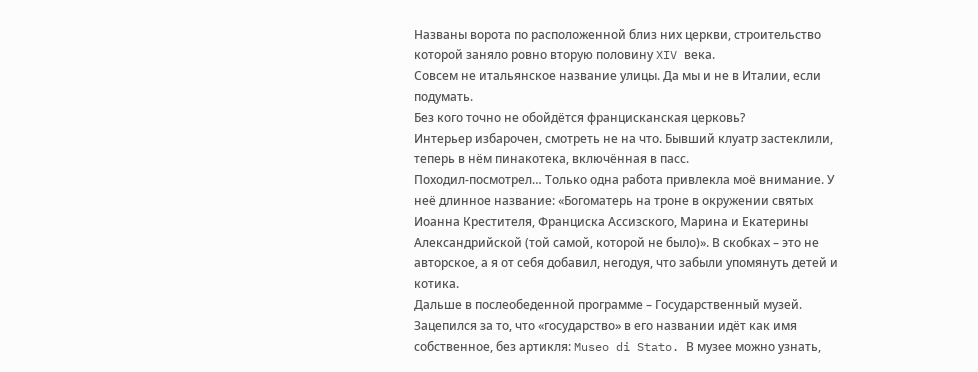Названы ворота по расположенной близ них церкви, строительство которой заняло ровно вторую половину XIV века.
Совсем не итальянское название улицы. Да мы и не в Италии, если подумать.
Без кого точно не обойдётся францисканская церковь?
Интерьер избарочен, смотреть не на что. Бывший клуатр застеклили, теперь в нём пинакотека, включённая в пасс.
Походил-посмотрел… Только одна работа привлекла моё внимание. У неё длинное название: «Богоматерь на троне в окружении святых Иоанна Крестителя, Франциска Ассизского, Марина и Екатерины Александрийской (той самой, которой не было)». В скобках – это не авторское, а я от себя добавил, негодуя, что забыли упомянуть детей и котика.
Дальше в послеобеденной программе – Государственный музей. Зацепился за то, что «государство» в его названии идёт как имя собственное, без артикля: Museo di Stato. В музее можно узнать,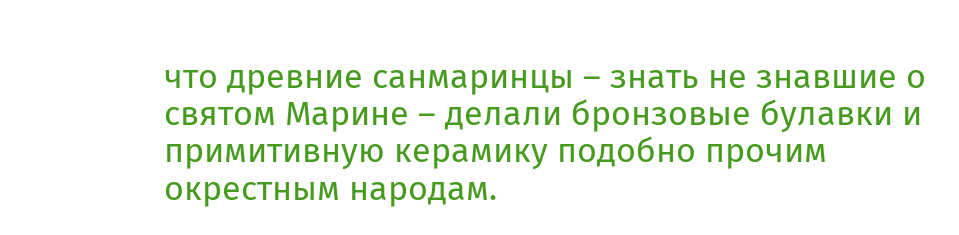что древние санмаринцы – знать не знавшие о святом Марине – делали бронзовые булавки и примитивную керамику подобно прочим окрестным народам.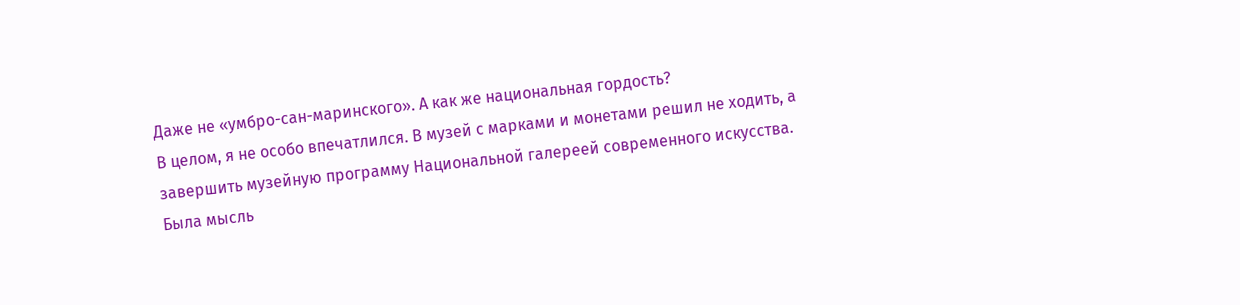Даже не «умбро-сан-маринского». А как же национальная гордость?
В целом, я не особо впечатлился. В музей с марками и монетами решил не ходить, а завершить музейную программу Национальной галереей современного искусства. Была мысль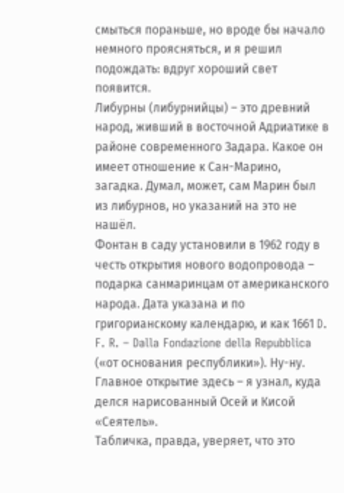смыться пораньше, но вроде бы начало немного проясняться, и я решил подождать: вдруг хороший свет появится.
Либурны (либурнийцы) – это древний народ, живший в восточной Адриатике в районе современного Задара. Какое он имеет отношение к Сан-Марино, загадка. Думал, может, сам Марин был из либурнов, но указаний на это не нашёл.
Фонтан в саду установили в 1962 году в честь открытия нового водопровода – подарка санмаринцам от американского народа. Дата указана и по григорианскому календарю, и как 1661 D. F. R. – Dalla Fondazione della Repubblica («от основания республики»). Ну-ну.
Главное открытие здесь – я узнал, куда делся нарисованный Осей и Кисой «Сеятель».
Табличка, правда, уверяет, что это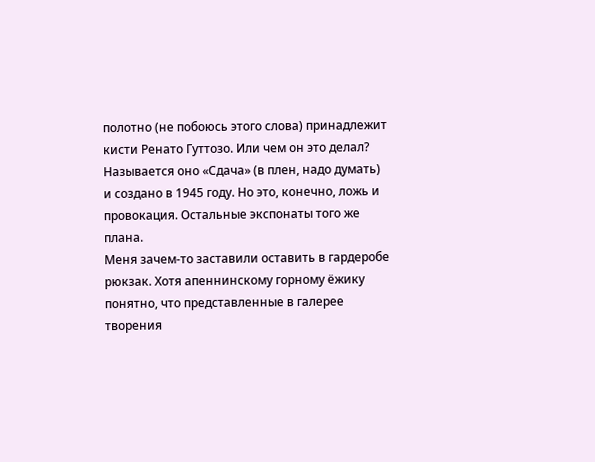полотно (не побоюсь этого слова) принадлежит кисти Ренато Гуттозо. Или чем он это делал? Называется оно «Сдача» (в плен, надо думать) и создано в 1945 году. Но это, конечно, ложь и провокация. Остальные экспонаты того же плана.
Меня зачем-то заставили оставить в гардеробе рюкзак. Хотя апеннинскому горному ёжику понятно, что представленные в галерее творения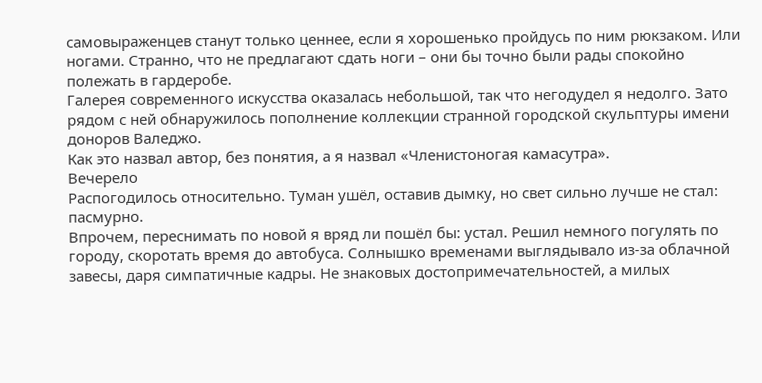самовыраженцев станут только ценнее, если я хорошенько пройдусь по ним рюкзаком. Или ногами. Странно, что не предлагают сдать ноги – они бы точно были рады спокойно полежать в гардеробе.
Галерея современного искусства оказалась небольшой, так что негодудел я недолго. Зато рядом с ней обнаружилось пополнение коллекции странной городской скульптуры имени доноров Валеджо.
Как это назвал автор, без понятия, а я назвал «Членистоногая камасутра».
Вечерело
Распогодилось относительно. Туман ушёл, оставив дымку, но свет сильно лучше не стал: пасмурно.
Впрочем, переснимать по новой я вряд ли пошёл бы: устал. Решил немного погулять по городу, скоротать время до автобуса. Солнышко временами выглядывало из-за облачной завесы, даря симпатичные кадры. Не знаковых достопримечательностей, а милых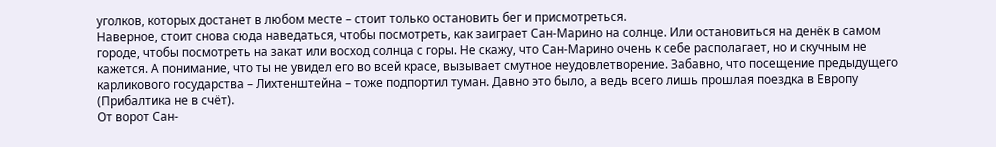уголков, которых достанет в любом месте – стоит только остановить бег и присмотреться.
Наверное, стоит снова сюда наведаться, чтобы посмотреть, как заиграет Сан-Марино на солнце. Или остановиться на денёк в самом городе, чтобы посмотреть на закат или восход солнца с горы. Не скажу, что Сан-Марино очень к себе располагает, но и скучным не кажется. А понимание, что ты не увидел его во всей красе, вызывает смутное неудовлетворение. Забавно, что посещение предыдущего карликового государства – Лихтенштейна – тоже подпортил туман. Давно это было, а ведь всего лишь прошлая поездка в Европу (Прибалтика не в счёт).
От ворот Сан-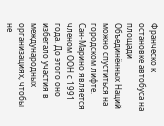Франческо к остановке автобуса на площади Объединённых Наций можно спуститься на городском лифте. Сан-Марино является членом ООН с 1991 года. До этого оно избегало участия в международных организациях, чтобы не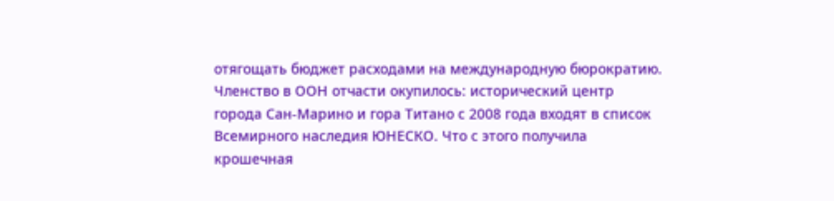отягощать бюджет расходами на международную бюрократию. Членство в ООН отчасти окупилось: исторический центр города Сан-Марино и гора Титано с 2008 года входят в список Всемирного наследия ЮНЕСКО. Что с этого получила крошечная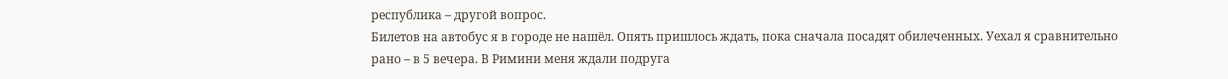республика – другой вопрос.
Билетов на автобус я в городе не нашёл. Опять пришлось ждать, пока сначала посадят обилеченных. Уехал я сравнительно рано – в 5 вечера. В Римини меня ждали подруга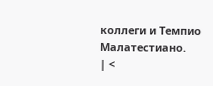коллеги и Темпио Малатестиано.
| <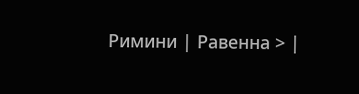Римини | Равенна > |